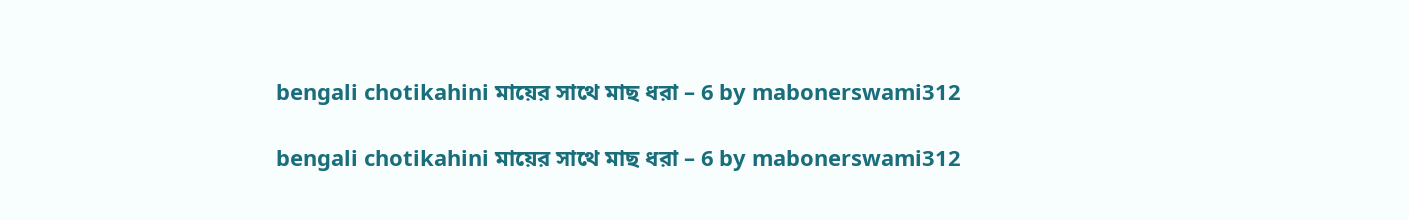bengali chotikahini মায়ের সাথে মাছ ধরা – 6 by mabonerswami312

bengali chotikahini মায়ের সাথে মাছ ধরা – 6 by mabonerswami312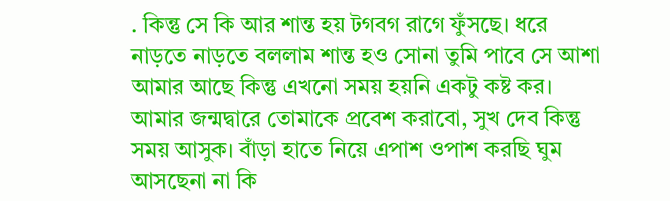. কিন্তু সে কি আর শান্ত হয় টগবগ রাগে ফুঁসছে। ধরে নাড়তে নাড়তে বললাম শান্ত হও সোনা তুমি পাবে সে আশা আমার আছে কিন্তু এখনো সময় হয়নি একটু কষ্ট কর। আমার জন্মদ্বারে তোমাকে প্রবেশ করাবো, সুখ দেব কিন্তু সময় আসুক। বাঁড়া হাতে নিয়ে এপাশ ওপাশ করছি ঘুম আসছেনা না কি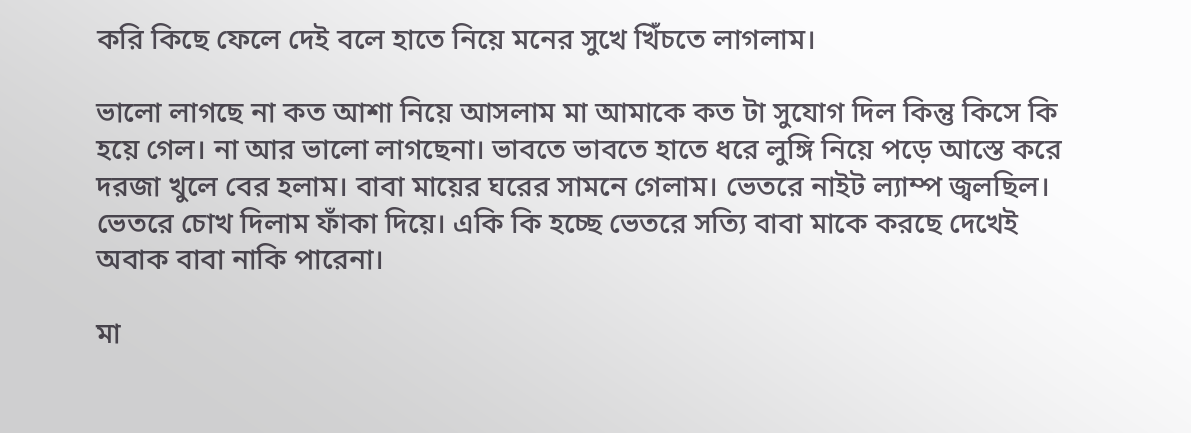করি কিছে ফেলে দেই বলে হাতে নিয়ে মনের সুখে খিঁচতে লাগলাম।

ভালো লাগছে না কত আশা নিয়ে আসলাম মা আমাকে কত টা সুযোগ দিল কিন্তু কিসে কি হয়ে গেল। না আর ভালো লাগছেনা। ভাবতে ভাবতে হাতে ধরে লুঙ্গি নিয়ে পড়ে আস্তে করে দরজা খুলে বের হলাম। বাবা মায়ের ঘরের সামনে গেলাম। ভেতরে নাইট ল্যাম্প জ্বলছিল। ভেতরে চোখ দিলাম ফাঁকা দিয়ে। একি কি হচ্ছে ভেতরে সত্যি বাবা মাকে করছে দেখেই অবাক বাবা নাকি পারেনা।

মা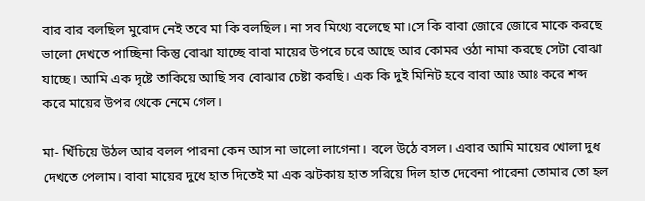বার বার বলছিল মুরোদ নেই তবে মা কি বলছিল। না সব মিথ্যে বলেছে মা।সে কি বাবা জোরে জোরে মাকে করছে ভালো দেখতে পাচ্ছিনা কিন্তু বোঝা যাচ্ছে বাবা মায়ের উপরে চরে আছে আর কোমর ওঠা নামা করছে সেটা বোঝা যাচ্ছে। আমি এক দৃষ্টে তাকিয়ে আছি সব বোঝার চেষ্টা করছি। এক কি দুই মিনিট হবে বাবা আঃ আঃ করে শব্দ করে মায়ের উপর থেকে নেমে গেল।

মা- খিঁচিয়ে উঠল আর বলল পারনা কেন আস না ভালো লাগেনা। বলে উঠে বসল। এবার আমি মায়ের খোলা দুধ দেখতে পেলাম। বাবা মায়ের দুধে হাত দিতেই মা এক ঝটকায় হাত সরিয়ে দিল হাত দেবেনা পারেনা তোমার তো হল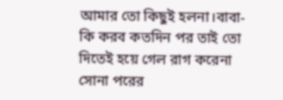আমার তো কিছুই হলনা।বাবা- কি করব কতদিন পর তাই তো দিতেই হয়ে গেল রাগ করেনা সোনা পরের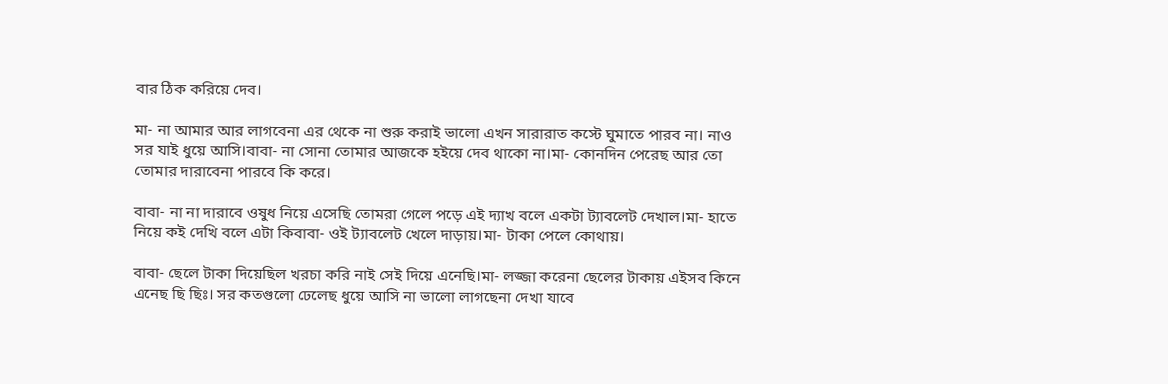বার ঠিক করিয়ে দেব।

মা- না আমার আর লাগবেনা এর থেকে না শুরু করাই ভালো এখন সারারাত কস্টে ঘুমাতে পারব না। নাও সর যাই ধুয়ে আসি।বাবা- না সোনা তোমার আজকে হইয়ে দেব থাকো না।মা- কোনদিন পেরেছ আর তো তোমার দারাবেনা পারবে কি করে।

বাবা- না না দারাবে ওষুধ নিয়ে এসেছি তোমরা গেলে পড়ে এই দ্যাখ বলে একটা ট্যাবলেট দেখাল।মা- হাতে নিয়ে কই দেখি বলে এটা কিবাবা- ওই ট্যাবলেট খেলে দাড়ায়।মা- টাকা পেলে কোথায়।

বাবা- ছেলে টাকা দিয়েছিল খরচা করি নাই সেই দিয়ে এনেছি।মা- লজ্জা করেনা ছেলের টাকায় এইসব কিনে এনেছ ছি ছিঃ। সর কতগুলো ঢেলেছ ধুয়ে আসি না ভালো লাগছেনা দেখা যাবে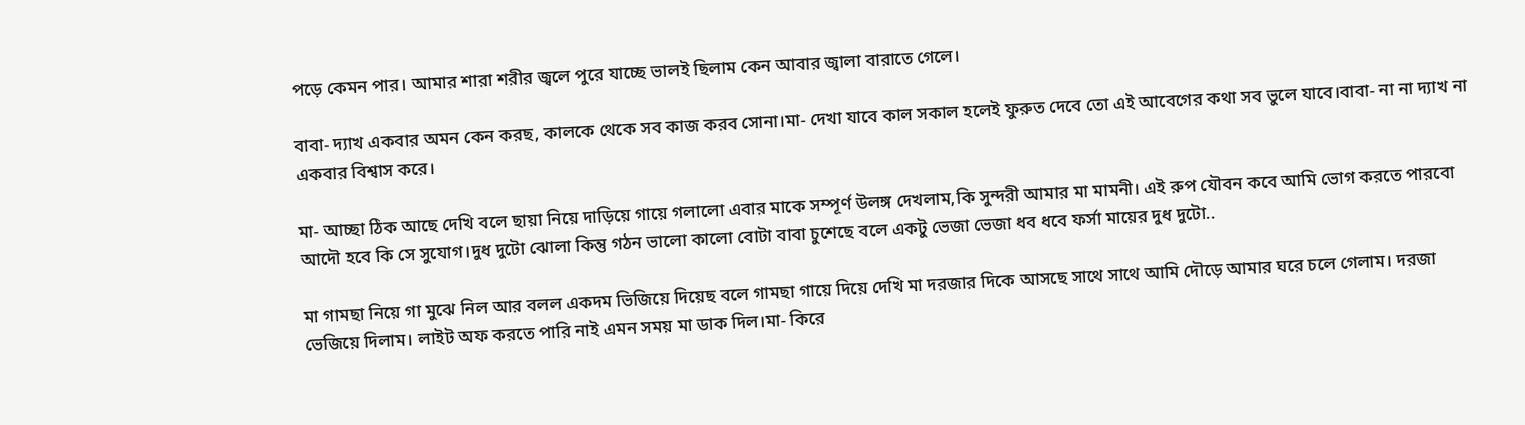পড়ে কেমন পার। আমার শারা শরীর জ্বলে পুরে যাচ্ছে ভালই ছিলাম কেন আবার জ্বালা বারাতে গেলে।

বাবা- দ্যাখ একবার অমন কেন করছ, কালকে থেকে সব কাজ করব সোনা।মা- দেখা যাবে কাল সকাল হলেই ফুরুত দেবে তো এই আবেগের কথা সব ভুলে যাবে।বাবা- না না দ্যাখ না একবার বিশ্বাস করে।

মা- আচ্ছা ঠিক আছে দেখি বলে ছায়া নিয়ে দাড়িয়ে গায়ে গলালো এবার মাকে সম্পূর্ণ উলঙ্গ দেখলাম,কি সুন্দরী আমার মা মামনী। এই রুপ যৌবন কবে আমি ভোগ করতে পারবো আদৌ হবে কি সে সুযোগ।দুধ দুটো ঝোলা কিন্তু গঠন ভালো কালো বোটা বাবা চুশেছে বলে একটু ভেজা ভেজা ধব ধবে ফর্সা মায়ের দুধ দুটো..

মা গামছা নিয়ে গা মুঝে নিল আর বলল একদম ভিজিয়ে দিয়েছ বলে গামছা গায়ে দিয়ে দেখি মা দরজার দিকে আসছে সাথে সাথে আমি দৌড়ে আমার ঘরে চলে গেলাম। দরজা ভেজিয়ে দিলাম। লাইট অফ করতে পারি নাই এমন সময় মা ডাক দিল।মা- কিরে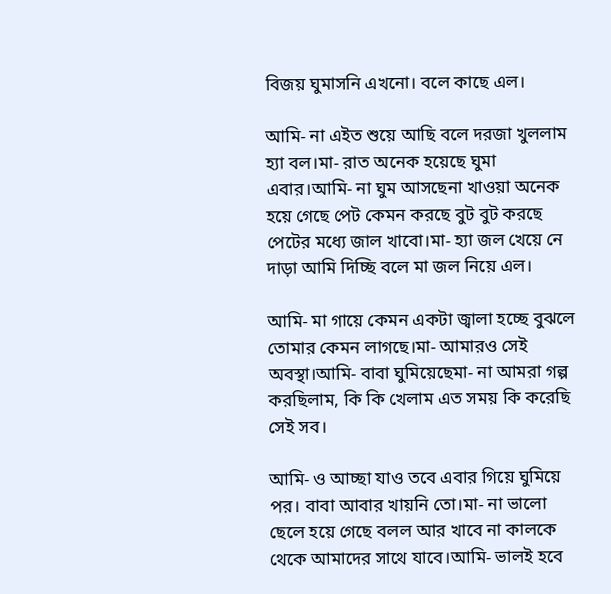বিজয় ঘুমাসনি এখনো। বলে কাছে এল।

আমি- না এইত শুয়ে আছি বলে দরজা খুললাম হ্যা বল।মা- রাত অনেক হয়েছে ঘুমা এবার।আমি- না ঘুম আসছেনা খাওয়া অনেক হয়ে গেছে পেট কেমন করছে বুট বুট করছে পেটের মধ্যে জাল খাবো।মা- হ্যা জল খেয়ে নে দাড়া আমি দিচ্ছি বলে মা জল নিয়ে এল।

আমি- মা গায়ে কেমন একটা জ্বালা হচ্ছে বুঝলে তোমার কেমন লাগছে।মা- আমারও সেই অবস্থা।আমি- বাবা ঘুমিয়েছেমা- না আমরা গল্প করছিলাম, কি কি খেলাম এত সময় কি করেছি সেই সব।

আমি- ও আচ্ছা যাও তবে এবার গিয়ে ঘুমিয়ে পর। বাবা আবার খায়নি তো।মা- না ভালো ছেলে হয়ে গেছে বলল আর খাবে না কালকে থেকে আমাদের সাথে যাবে।আমি- ভালই হবে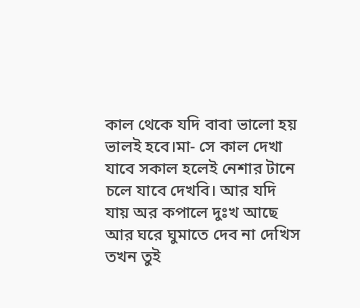কাল থেকে যদি বাবা ভালো হয় ভালই হবে।মা- সে কাল দেখা যাবে সকাল হলেই নেশার টানে চলে যাবে দেখবি। আর যদি যায় অর কপালে দুঃখ আছে আর ঘরে ঘুমাতে দেব না দেখিস তখন তুই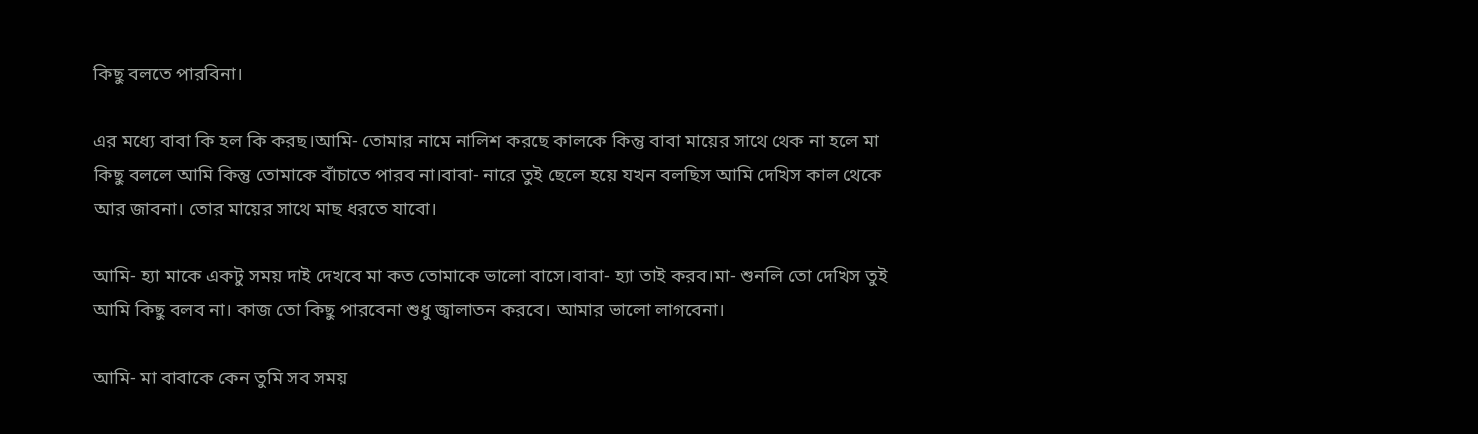কিছু বলতে পারবিনা।

এর মধ্যে বাবা কি হল কি করছ।আমি- তোমার নামে নালিশ করছে কালকে কিন্তু বাবা মায়ের সাথে থেক না হলে মা কিছু বললে আমি কিন্তু তোমাকে বাঁচাতে পারব না।বাবা- নারে তুই ছেলে হয়ে যখন বলছিস আমি দেখিস কাল থেকে আর জাবনা। তোর মায়ের সাথে মাছ ধরতে যাবো।

আমি- হ্যা মাকে একটু সময় দাই দেখবে মা কত তোমাকে ভালো বাসে।বাবা- হ্যা তাই করব।মা- শুনলি তো দেখিস তুই আমি কিছু বলব না। কাজ তো কিছু পারবেনা শুধু জ্বালাতন করবে। আমার ভালো লাগবেনা।

আমি- মা বাবাকে কেন তুমি সব সময়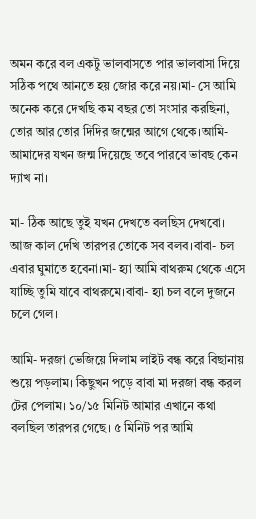অমন করে বল একটু ভালবাসতে পার ভালবাসা দিয়ে সঠিক পথে আনতে হয় জোর করে নয়।মা- সে আমি অনেক করে দেখছি কম বছর তো সংসার করছিনা, তোর আর তোর দিদির জন্মের আগে থেকে।আমি- আমাদের যখন জন্ম দিয়েছে তবে পারবে ভাবছ কেন দ্যাখ না।

মা- ঠিক আছে তুই যখন দেখতে বলছিস দেখবো। আজ কাল দেখি তারপর তোকে সব বলব।বাবা- চল এবার ঘুমাতে হবেনা।মা- হ্যা আমি বাথরুম থেকে এসে যাচ্ছি তুমি যাবে বাথরুমে।বাবা- হ্যা চল বলে দুজনে চলে গেল।

আমি- দরজা ভেজিয়ে দিলাম লাইট বন্ধ করে বিছানায় শুয়ে পড়লাম। কিছুখন পড়ে বাবা মা দরজা বন্ধ করল টের পেলাম। ১০/১৫ মিনিট আমার এখানে কথা বলছিল তারপর গেছে। ৫ মিনিট পর আমি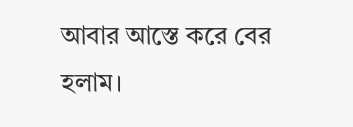আবার আস্তে করে বের হলাম।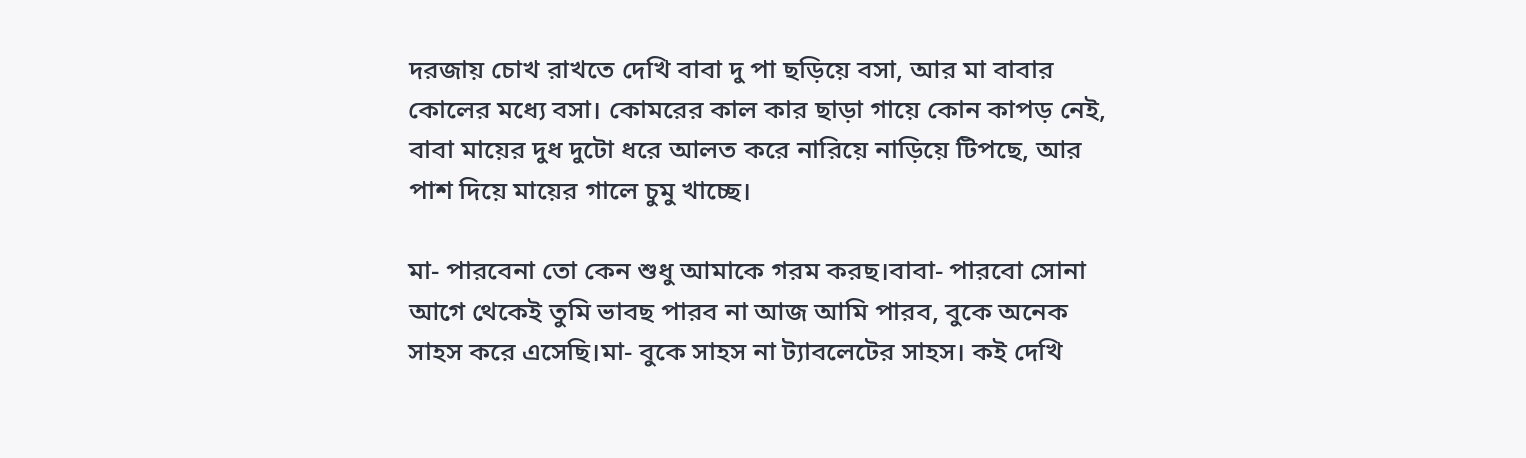দরজায় চোখ রাখতে দেখি বাবা দু পা ছড়িয়ে বসা, আর মা বাবার কোলের মধ্যে বসা। কোমরের কাল কার ছাড়া গায়ে কোন কাপড় নেই, বাবা মায়ের দুধ দুটো ধরে আলত করে নারিয়ে নাড়িয়ে টিপছে, আর পাশ দিয়ে মায়ের গালে চুমু খাচ্ছে।

মা- পারবেনা তো কেন শুধু আমাকে গরম করছ।বাবা- পারবো সোনা আগে থেকেই তুমি ভাবছ পারব না আজ আমি পারব, বুকে অনেক সাহস করে এসেছি।মা- বুকে সাহস না ট্যাবলেটের সাহস। কই দেখি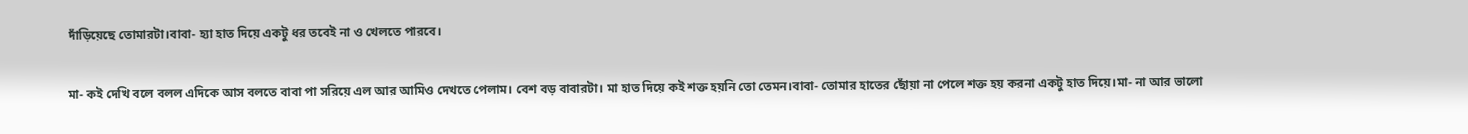দাঁড়িয়েছে তোমারটা।বাবা- হ্যা হাত দিয়ে একটু ধর তবেই না ও খেলতে পারবে।

মা- কই দেখি বলে বলল এদিকে আস বলতে বাবা পা সরিয়ে এল আর আমিও দেখতে পেলাম। বেশ বড় বাবারটা। মা হাত দিয়ে কই শক্ত হয়নি তো তেমন।বাবা- তোমার হাতের ছোঁয়া না পেলে শক্ত হয় করনা একটু হাত দিয়ে।মা- না আর ভালো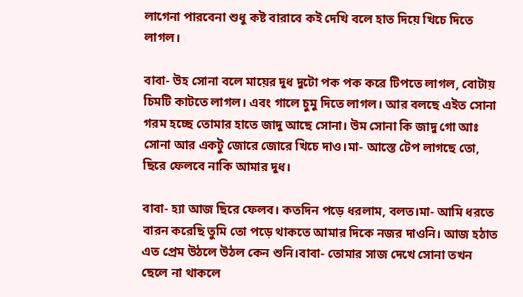লাগেনা পারবেনা শুধু কষ্ট বারাবে কই দেখি বলে হাত দিয়ে খিচে দিতে লাগল।

বাবা- উহ সোনা বলে মায়ের দুধ দুটো পক পক করে টিপতে লাগল, বোটায় চিমটি কাটতে লাগল। এবং গালে চুমু দিতে লাগল। আর বলছে এইত সোনা গরম হচ্ছে তোমার হাতে জাদু আছে সোনা। উম সোনা কি জাদু গো আঃ সোনা আর একটু জোরে জোরে খিচে দাও।মা- আস্তে টেপ লাগছে তো, ছিরে ফেলবে নাকি আমার দুধ।

বাবা- হ্যা আজ ছিরে ফেলব। কতদিন পড়ে ধরলাম, বলত।মা- আমি ধরতে বারন করেছি তুমি তো পড়ে থাকতে আমার দিকে নজর দাওনি। আজ হঠাত এত প্রেম উঠলে উঠল কেন শুনি।বাবা- তোমার সাজ দেখে সোনা তখন ছেলে না থাকলে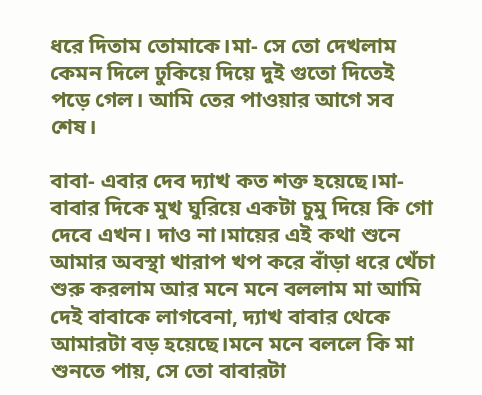ধরে দিতাম তোমাকে।মা- সে তো দেখলাম কেমন দিলে ঢুকিয়ে দিয়ে দুই গুতো দিতেই পড়ে গেল। আমি তের পাওয়ার আগে সব শেষ।

বাবা- এবার দেব দ্যাখ কত শক্ত হয়েছে।মা- বাবার দিকে মুখ ঘুরিয়ে একটা চুমু দিয়ে কি গো দেবে এখন। দাও না।মায়ের এই কথা শুনে আমার অবস্থা খারাপ খপ করে বাঁড়া ধরে খেঁচা শুরু করলাম আর মনে মনে বললাম মা আমি দেই বাবাকে লাগবেনা, দ্যাখ বাবার থেকে আমারটা বড় হয়েছে।মনে মনে বললে কি মা শুনতে পায়, সে তো বাবারটা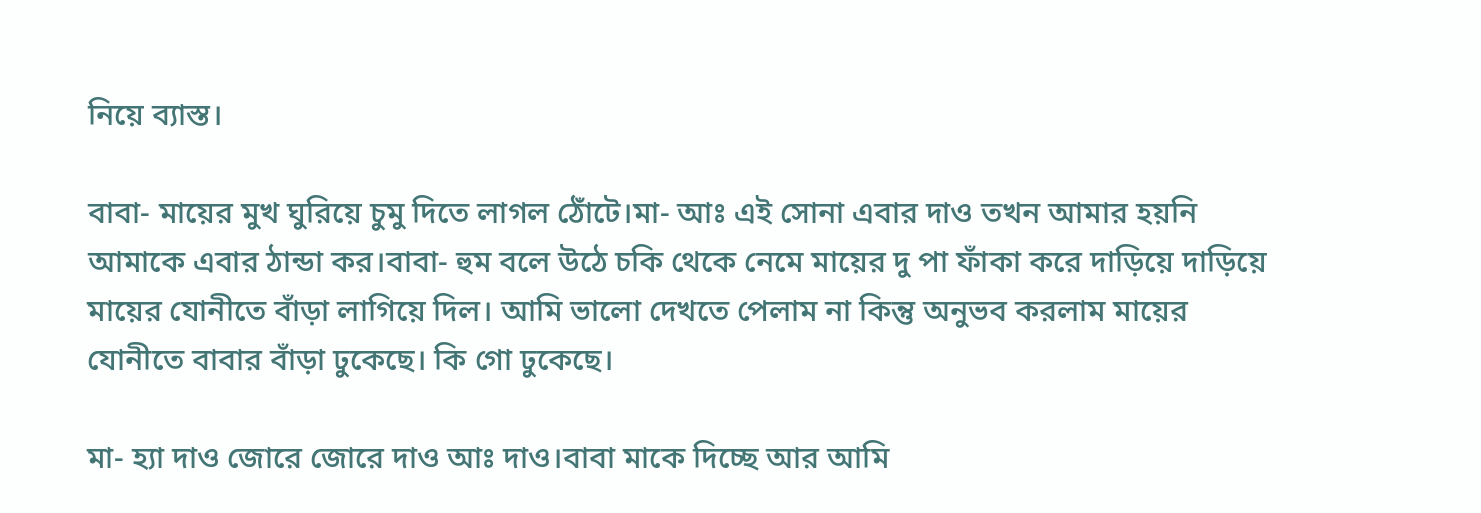নিয়ে ব্যাস্ত।

বাবা- মায়ের মুখ ঘুরিয়ে চুমু দিতে লাগল ঠোঁটে।মা- আঃ এই সোনা এবার দাও তখন আমার হয়নি আমাকে এবার ঠান্ডা কর।বাবা- হুম বলে উঠে চকি থেকে নেমে মায়ের দু পা ফাঁকা করে দাড়িয়ে দাড়িয়ে মায়ের যোনীতে বাঁড়া লাগিয়ে দিল। আমি ভালো দেখতে পেলাম না কিন্তু অনুভব করলাম মায়ের যোনীতে বাবার বাঁড়া ঢুকেছে। কি গো ঢুকেছে।

মা- হ্যা দাও জোরে জোরে দাও আঃ দাও।বাবা মাকে দিচ্ছে আর আমি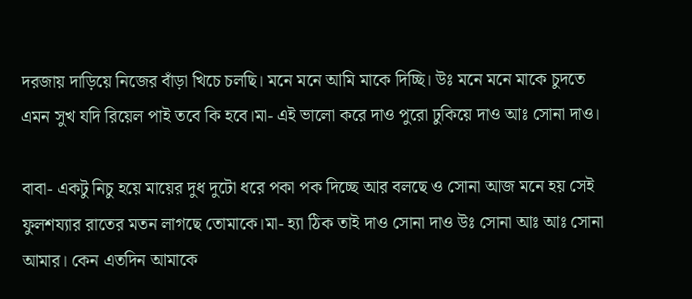দরজায় দাড়িয়ে নিজের বাঁড়া খিচে চলছি। মনে মনে আমি মাকে দিচ্ছি। উঃ মনে মনে মাকে চুদতে এমন সুখ যদি রিয়েল পাই তবে কি হবে।মা- এই ভালো করে দাও পুরো ঢুকিয়ে দাও আঃ সোনা দাও।

বাবা- একটু নিচু হয়ে মায়ের দুধ দুটো ধরে পকা পক দিচ্ছে আর বলছে ও সোনা আজ মনে হয় সেই ফুলশয্যার রাতের মতন লাগছে তোমাকে।মা- হ্যা ঠিক তাই দাও সোনা দাও উঃ সোনা আঃ আঃ সোনা আমার। কেন এতদিন আমাকে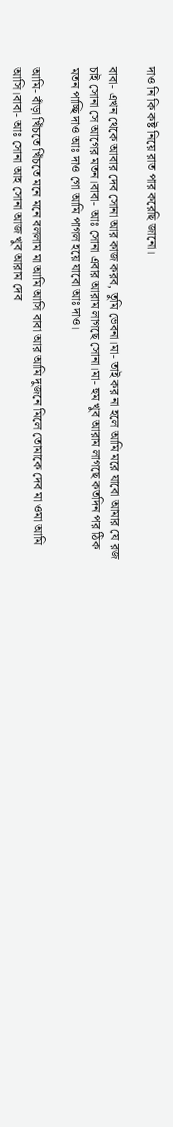দাও নি কি কষ্ট নিয়ে রাত পার করেছি জানো।

বাবা- এখন থেকে আবার দেব সোনা আর কাজ করব, তুমি ভেবনা।মা- তাই কর না হলে আমি মরে যাবো আমার যে রজ চাই সোনা সে আগের মতন।বাবা- আঃ সোনা এবার আরাম লাগছে সোনা।মা- হুম খুব আরাম লাগছে কতদিন পর ঠিক মতন পাচ্ছি দাও আঃ দাও গো আমি পাগল হয়ে যাবো আঃ দাও।

আমি- বাঁড়া খিঁচতে খিঁচতে মনে মনে বললাম মা আমি আসি বাবা আর আমি দুজনে মিলে তোমাকে দেব মা ওমা আমি আসি।বাবা- আঃ সোনা আহ সোনা আজ খুব আরাম দেব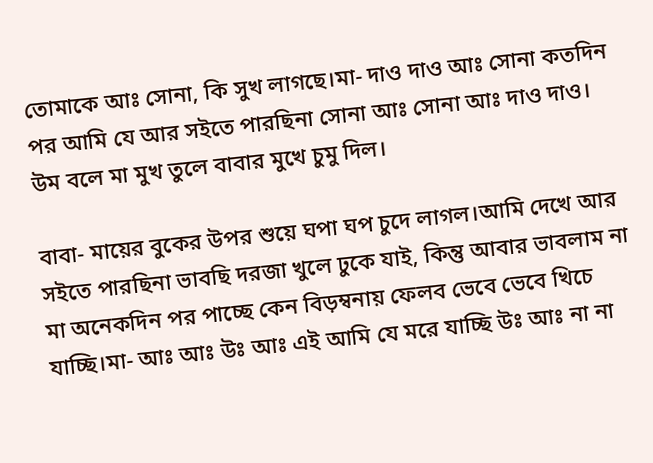তোমাকে আঃ সোনা, কি সুখ লাগছে।মা- দাও দাও আঃ সোনা কতদিন পর আমি যে আর সইতে পারছিনা সোনা আঃ সোনা আঃ দাও দাও। উম বলে মা মুখ তুলে বাবার মুখে চুমু দিল।

বাবা- মায়ের বুকের উপর শুয়ে ঘপা ঘপ চুদে লাগল।আমি দেখে আর সইতে পারছিনা ভাবছি দরজা খুলে ঢুকে যাই, কিন্তু আবার ভাবলাম না মা অনেকদিন পর পাচ্ছে কেন বিড়ম্বনায় ফেলব ভেবে ভেবে খিচে যাচ্ছি।মা- আঃ আঃ উঃ আঃ এই আমি যে মরে যাচ্ছি উঃ আঃ না না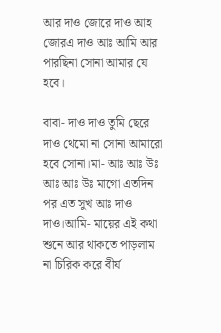আর দাও জোরে দাও আহ জোরএ দাও আঃ আমি আর পারছিনা সোনা আমার যে হবে।

বাবা- দাও দাও তুমি ছেরে দাও থেমো না সোনা আমারো হবে সোনা।মা- আঃ আঃ উঃ আঃ আঃ উঃ মাগো এতদিন পর এত সুখ আঃ দাও দাও।আমি- মায়ের এই কথা শুনে আর থাকতে পাড়লাম না চিরিক করে বীর্য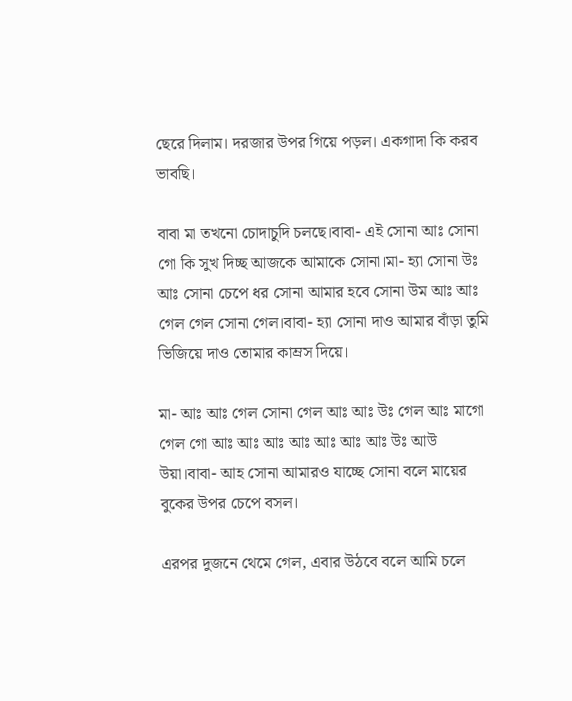ছেরে দিলাম। দরজার উপর গিয়ে পড়ল। একগাদা কি করব ভাবছি।

বাবা মা তখনো চোদাচুদি চলছে।বাবা- এই সোনা আঃ সোনা গো কি সুখ দিচ্ছ আজকে আমাকে সোনা।মা- হ্যা সোনা উঃ আঃ সোনা চেপে ধর সোনা আমার হবে সোনা উম আঃ আঃ গেল গেল সোনা গেল।বাবা- হ্যা সোনা দাও আমার বাঁড়া তুমি ভিজিয়ে দাও তোমার কাম্রস দিয়ে।

মা- আঃ আঃ গেল সোনা গেল আঃ আঃ উঃ গেল আঃ মাগো গেল গো আঃ আঃ আঃ আঃ আঃ আঃ আঃ উঃ আউ উয়া।বাবা- আহ সোনা আমারও যাচ্ছে সোনা বলে মায়ের বুকের উপর চেপে বসল।

এরপর দুজনে থেমে গেল, এবার উঠবে বলে আমি চলে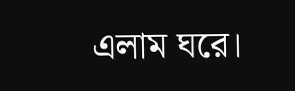এলাম ঘরে।